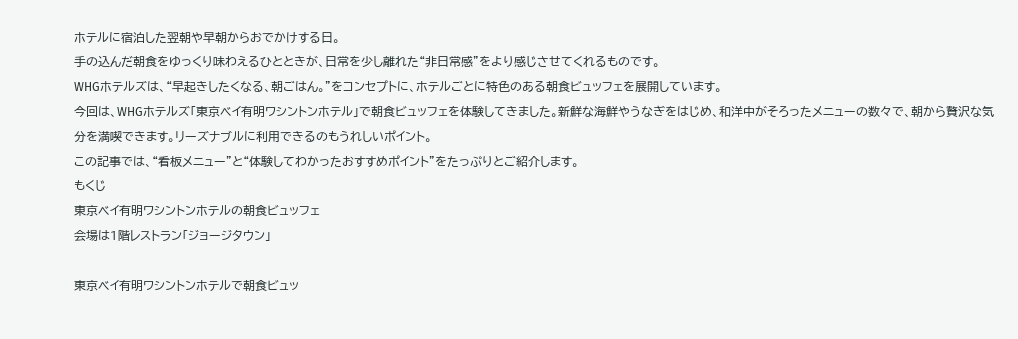ホテルに宿泊した翌朝や早朝からおでかけする日。
手の込んだ朝食をゆっくり味わえるひとときが、日常を少し離れた“非日常感”をより感じさせてくれるものです。
WHGホテルズは、“早起きしたくなる、朝ごはん。”をコンセプトに、ホテルごとに特色のある朝食ビュッフェを展開しています。
今回は、WHGホテルズ「東京ベイ有明ワシントンホテル」で朝食ビュッフェを体験してきました。新鮮な海鮮やうなぎをはじめ、和洋中がそろったメニューの数々で、朝から贅沢な気分を満喫できます。リーズナブルに利用できるのもうれしいポイント。
この記事では、“看板メニュー”と“体験してわかったおすすめポイント”をたっぷりとご紹介します。
もくじ
東京ベイ有明ワシントンホテルの朝食ビュッフェ
会場は1階レストラン「ジョージタウン」

東京ベイ有明ワシントンホテルで朝食ビュッ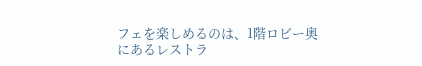フェを楽しめるのは、1階ロビー奥にあるレストラ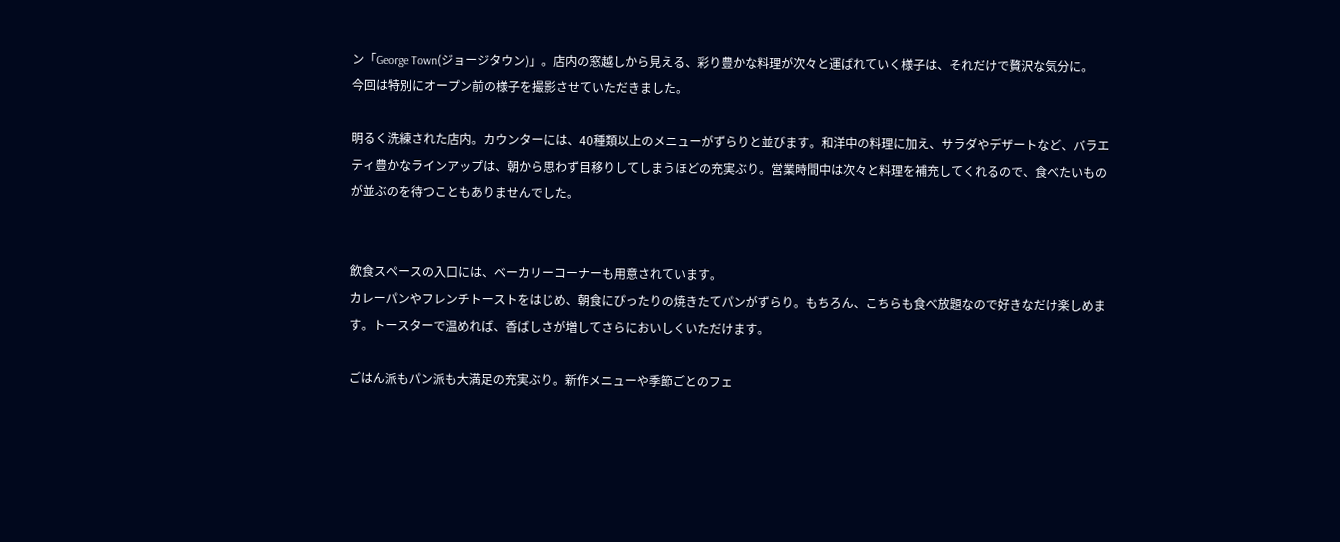ン「George Town(ジョージタウン)」。店内の窓越しから見える、彩り豊かな料理が次々と運ばれていく様子は、それだけで贅沢な気分に。
今回は特別にオープン前の様子を撮影させていただきました。

明るく洗練された店内。カウンターには、40種類以上のメニューがずらりと並びます。和洋中の料理に加え、サラダやデザートなど、バラエティ豊かなラインアップは、朝から思わず目移りしてしまうほどの充実ぶり。営業時間中は次々と料理を補充してくれるので、食べたいものが並ぶのを待つこともありませんでした。


飲食スペースの入口には、ベーカリーコーナーも用意されています。
カレーパンやフレンチトーストをはじめ、朝食にぴったりの焼きたてパンがずらり。もちろん、こちらも食べ放題なので好きなだけ楽しめます。トースターで温めれば、香ばしさが増してさらにおいしくいただけます。

ごはん派もパン派も大満足の充実ぶり。新作メニューや季節ごとのフェ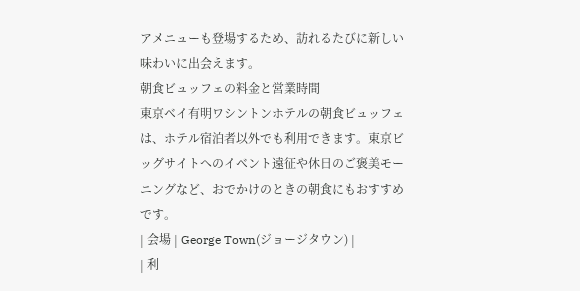アメニューも登場するため、訪れるたびに新しい味わいに出会えます。
朝食ビュッフェの料金と営業時間
東京ベイ有明ワシントンホテルの朝食ビュッフェは、ホテル宿泊者以外でも利用できます。東京ビッグサイトへのイベント遠征や休日のご褒美モーニングなど、おでかけのときの朝食にもおすすめです。
| 会場 | George Town(ジョージタウン) |
| 利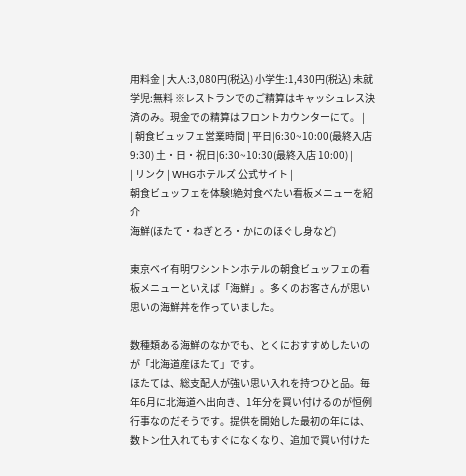用料金 | 大人:3,080円(税込) 小学生:1,430円(税込) 未就学児:無料 ※レストランでのご精算はキャッシュレス決済のみ。現金での精算はフロントカウンターにて。 |
| 朝食ビュッフェ営業時間 | 平日|6:30~10:00(最終入店 9:30) 土・日・祝日|6:30~10:30(最終入店 10:00) |
| リンク | WHGホテルズ 公式サイト |
朝食ビュッフェを体験!絶対食べたい看板メニューを紹介
海鮮(ほたて・ねぎとろ・かにのほぐし身など)

東京ベイ有明ワシントンホテルの朝食ビュッフェの看板メニューといえば「海鮮」。多くのお客さんが思い思いの海鮮丼を作っていました。

数種類ある海鮮のなかでも、とくにおすすめしたいのが「北海道産ほたて」です。
ほたては、総支配人が強い思い入れを持つひと品。毎年6月に北海道へ出向き、1年分を買い付けるのが恒例行事なのだそうです。提供を開始した最初の年には、数トン仕入れてもすぐになくなり、追加で買い付けた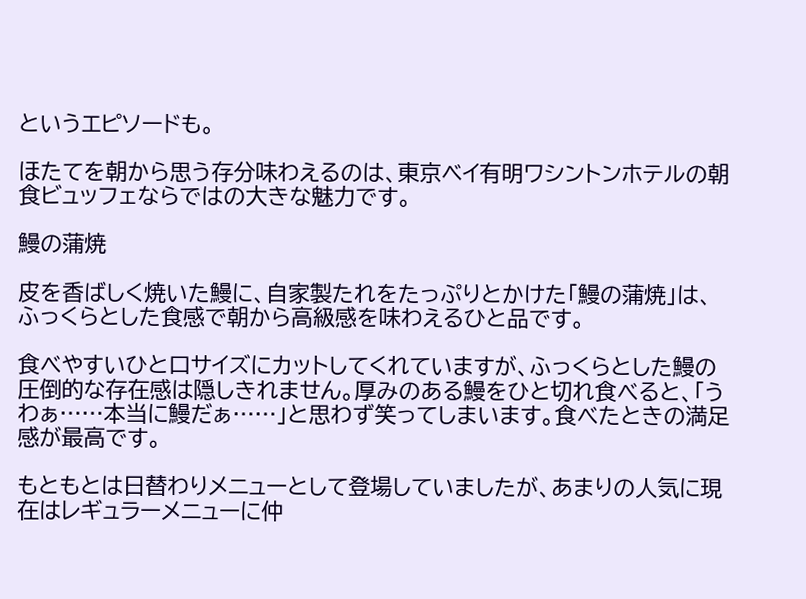というエピソードも。

ほたてを朝から思う存分味わえるのは、東京ベイ有明ワシントンホテルの朝食ビュッフェならではの大きな魅力です。

鰻の蒲焼

皮を香ばしく焼いた鰻に、自家製たれをたっぷりとかけた「鰻の蒲焼」は、ふっくらとした食感で朝から高級感を味わえるひと品です。

食べやすいひと口サイズにカットしてくれていますが、ふっくらとした鰻の圧倒的な存在感は隠しきれません。厚みのある鰻をひと切れ食べると、「うわぁ……本当に鰻だぁ……」と思わず笑ってしまいます。食べたときの満足感が最高です。

もともとは日替わりメニューとして登場していましたが、あまりの人気に現在はレギュラーメニューに仲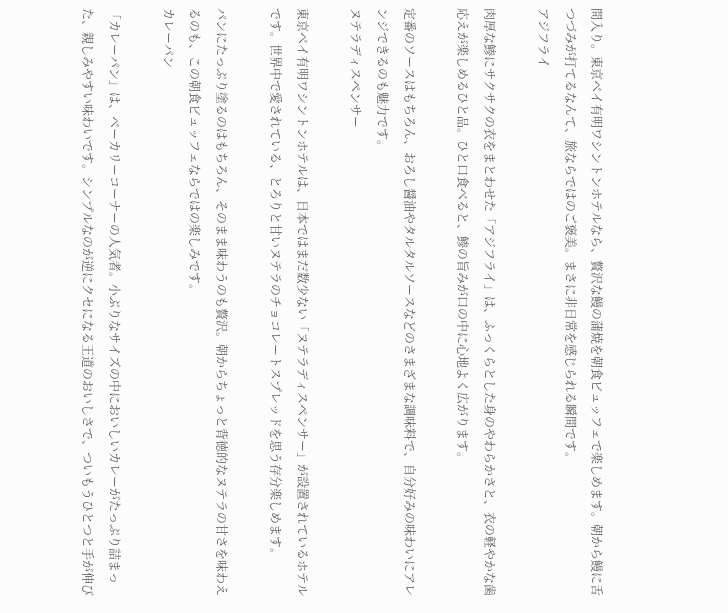間入り。東京ベイ有明ワシントンホテルなら、贅沢な鰻の蒲焼を朝食ビュッフェで楽しめます。朝から鰻に舌つづみが打てるなんて、旅ならではのご褒美。まさに非日常を感じられる瞬間です。
アジフライ

肉厚な鯵にサクサクの衣をまとわせた「アジフライ」は、ふっくらとした身のやわらかさと、衣の軽やかな歯応えが楽しめるひと品。ひと口食べると、鯵の旨みが口の中に心地よく広がります。

定番のソースはもちろん、おろし醤油やタルタルソースなどのさまざまな調味料で、自分好みの味わいにアレンジできるのも魅力です。
ヌテラディスペンサー

東京ベイ有明ワシントンホテルは、日本ではまだ数少ない「ヌテラディスペンサー」が設置されているホテルです。世界中で愛されている、とろりと甘いヌテラのチョコレートスプレッドを思う存分楽しめます。

パンにたっぷり塗るのはもちろん、そのまま味わうのも贅沢。朝からちょっと背徳的なヌテラの甘さを味わえるのも、この朝食ビュッフェならではの楽しみです。
カレーパン

「カレーパン」は、ベーカリーコーナーの人気者。小ぶりなサイズの中においしいカレーがたっぷり詰まった、親しみやすい味わいです。シンプルなのが逆にクセになる王道のおいしさで、ついもうひとつと手が伸び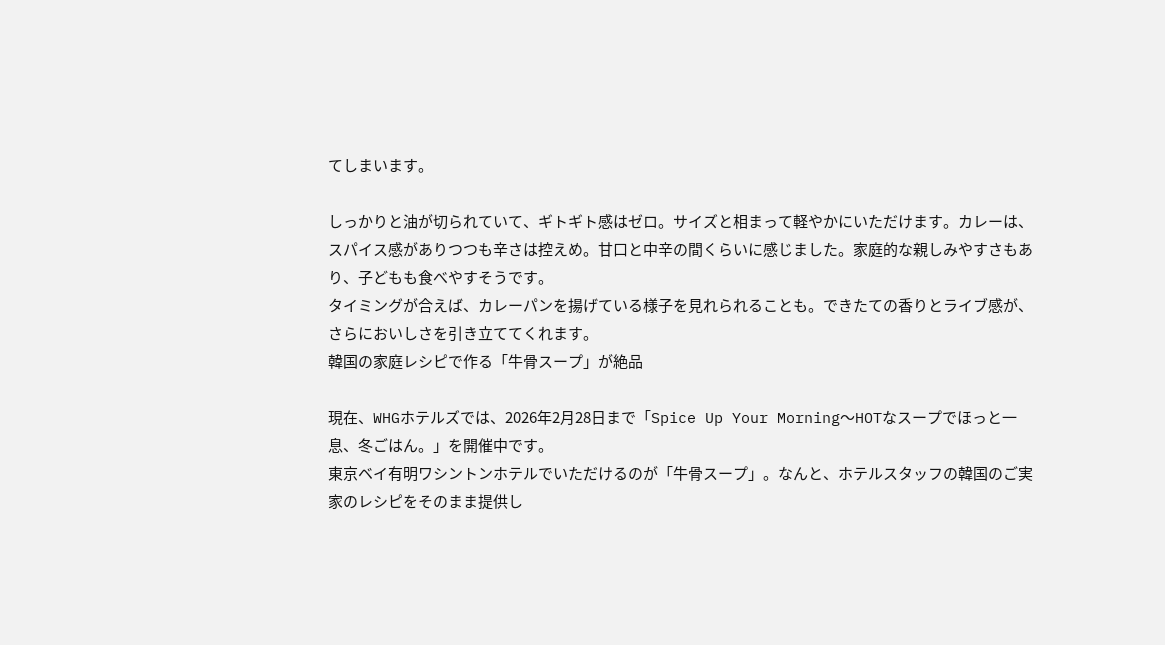てしまいます。

しっかりと油が切られていて、ギトギト感はゼロ。サイズと相まって軽やかにいただけます。カレーは、スパイス感がありつつも辛さは控えめ。甘口と中辛の間くらいに感じました。家庭的な親しみやすさもあり、子どもも食べやすそうです。
タイミングが合えば、カレーパンを揚げている様子を見れられることも。できたての香りとライブ感が、さらにおいしさを引き立ててくれます。
韓国の家庭レシピで作る「牛骨スープ」が絶品

現在、WHGホテルズでは、2026年2月28日まで「Spice Up Your Morning〜HOTなスープでほっと一息、冬ごはん。」を開催中です。
東京ベイ有明ワシントンホテルでいただけるのが「牛骨スープ」。なんと、ホテルスタッフの韓国のご実家のレシピをそのまま提供し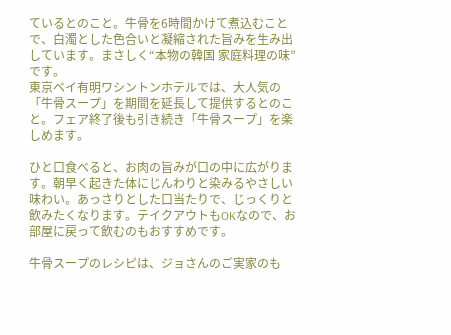ているとのこと。牛骨を6時間かけて煮込むことで、白濁とした色合いと凝縮された旨みを生み出しています。まさしく“本物の韓国 家庭料理の味”です。
東京ベイ有明ワシントンホテルでは、大人気の「牛骨スープ」を期間を延長して提供するとのこと。フェア終了後も引き続き「牛骨スープ」を楽しめます。

ひと口食べると、お肉の旨みが口の中に広がります。朝早く起きた体にじんわりと染みるやさしい味わい。あっさりとした口当たりで、じっくりと飲みたくなります。テイクアウトもOKなので、お部屋に戻って飲むのもおすすめです。

牛骨スープのレシピは、ジョさんのご実家のも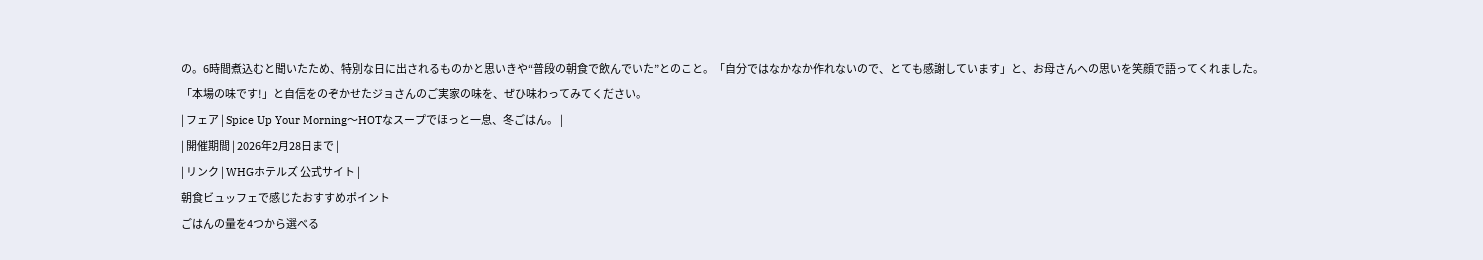の。6時間煮込むと聞いたため、特別な日に出されるものかと思いきや“普段の朝食で飲んでいた”とのこと。「自分ではなかなか作れないので、とても感謝しています」と、お母さんへの思いを笑顔で語ってくれました。
「本場の味です!」と自信をのぞかせたジョさんのご実家の味を、ぜひ味わってみてください。
| フェア | Spice Up Your Morning〜HOTなスープでほっと一息、冬ごはん。 |
| 開催期間 | 2026年2月28日まで |
| リンク | WHGホテルズ 公式サイト |
朝食ビュッフェで感じたおすすめポイント
ごはんの量を4つから選べる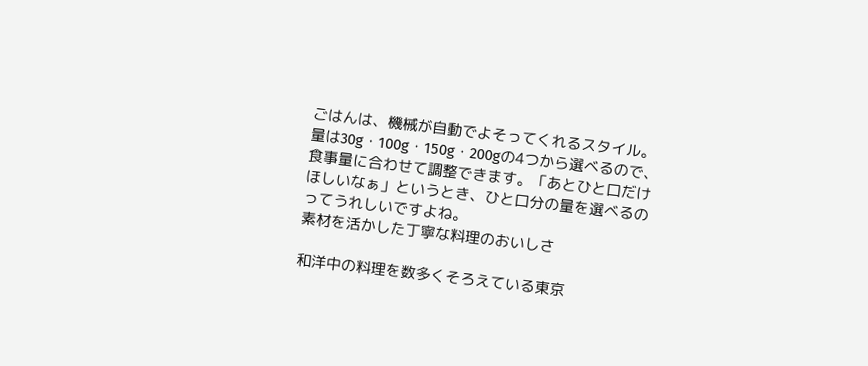ごはんは、機械が自動でよそってくれるスタイル。量は30g・100g・150g・200gの4つから選べるので、食事量に合わせて調整できます。「あとひと口だけほしいなぁ」というとき、ひと口分の量を選べるのってうれしいですよね。
素材を活かした丁寧な料理のおいしさ

和洋中の料理を数多くそろえている東京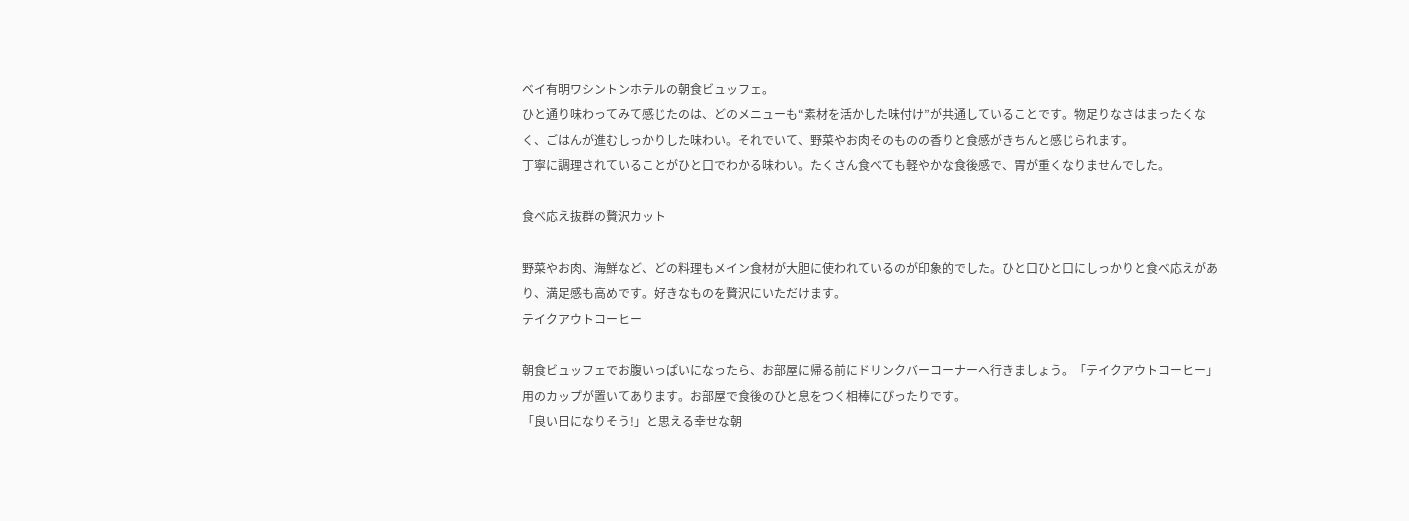ベイ有明ワシントンホテルの朝食ビュッフェ。
ひと通り味わってみて感じたのは、どのメニューも“素材を活かした味付け”が共通していることです。物足りなさはまったくなく、ごはんが進むしっかりした味わい。それでいて、野菜やお肉そのものの香りと食感がきちんと感じられます。
丁寧に調理されていることがひと口でわかる味わい。たくさん食べても軽やかな食後感で、胃が重くなりませんでした。

食べ応え抜群の贅沢カット

野菜やお肉、海鮮など、どの料理もメイン食材が大胆に使われているのが印象的でした。ひと口ひと口にしっかりと食べ応えがあり、満足感も高めです。好きなものを贅沢にいただけます。
テイクアウトコーヒー

朝食ビュッフェでお腹いっぱいになったら、お部屋に帰る前にドリンクバーコーナーへ行きましょう。「テイクアウトコーヒー」用のカップが置いてあります。お部屋で食後のひと息をつく相棒にぴったりです。
「良い日になりそう!」と思える幸せな朝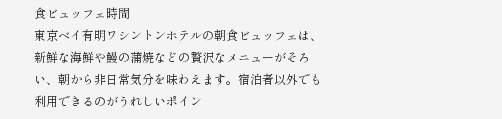食ビュッフェ時間
東京ベイ有明ワシントンホテルの朝食ビュッフェは、新鮮な海鮮や鰻の蒲焼などの贅沢なメニューがそろい、朝から非日常気分を味わえます。宿泊者以外でも利用できるのがうれしいポイン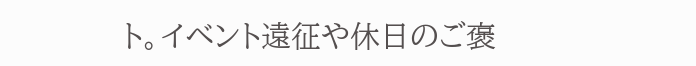ト。イベント遠征や休日のご褒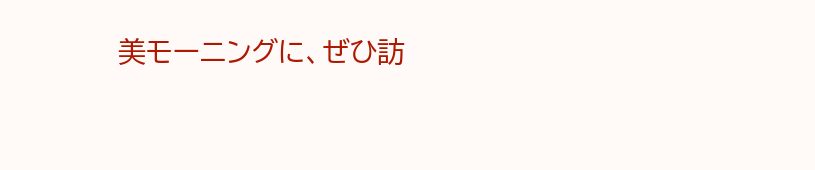美モーニングに、ぜひ訪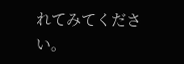れてみてください。